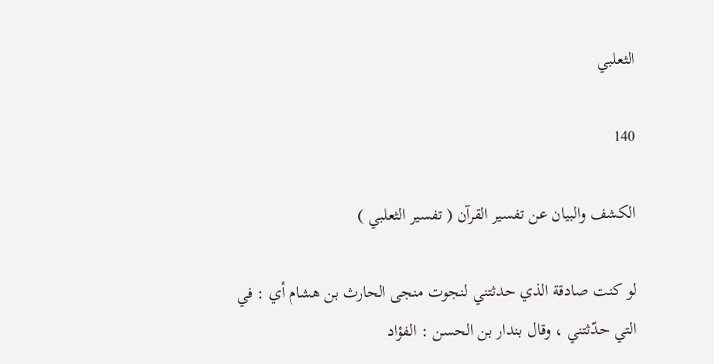الثعلبي

140

الكشف والبيان عن تفسير القرآن ( تفسير الثعلبي )

لو كنت صادقة الذي حدثتني لنجوت منجى الحارث بن هشام أي : في التي حدّثتني ، وقال بندار بن الحسن : الفؤاد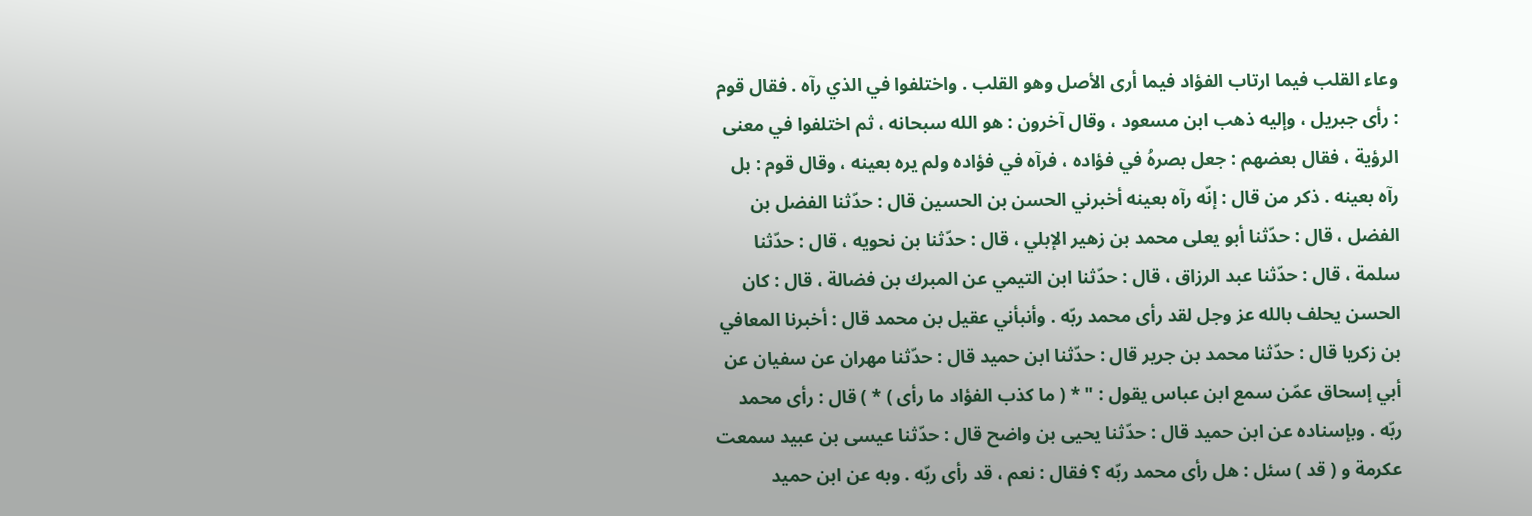وعاء القلب فيما ارتاب الفؤاد فيما أرى الأصل وهو القلب . واختلفوا في الذي رآه . فقال قوم : رأى جبريل ، وإليه ذهب ابن مسعود ، وقال آخرون : هو الله سبحانه ، ثم اختلفوا في معنى الرؤية ، فقال بعضهم : جعل بصرهُ في فؤاده ، فرآه في فؤاده ولم يره بعينه ، وقال قوم : بل رآه بعينه . ذكر من قال : إنّه رآه بعينه أخبرني الحسن بن الحسين قال : حدّثنا الفضل بن الفضل ، قال : حدّثنا أبو يعلى محمد بن زهير الإبلي ، قال : حدّثنا بن نحويه ، قال : حدّثنا سلمة ، قال : حدّثنا عبد الرزاق ، قال : حدّثنا ابن التيمي عن المبرك بن فضالة ، قال : كان الحسن يحلف بالله عز وجل لقد رأى محمد ربّه . وأنبأني عقيل بن محمد قال : أخبرنا المعافي بن زكريا قال : حدّثنا محمد بن جرير قال : حدّثنا ابن حميد قال : حدّثنا مهران عن سفيان عن أبي إسحاق عمّن سمع ابن عباس يقول : " * ( ما كذب الفؤاد ما رأى ) * ) قال : رأى محمد ربّه . وبإسناده عن ابن حميد قال : حدّثنا يحيى بن واضح قال : حدّثنا عيسى بن عبيد سمعت عكرمة و ( قد ) سئل : هل رأى محمد ربّه ؟ فقال : نعم ، قد رأى ربّه . وبه عن ابن حميد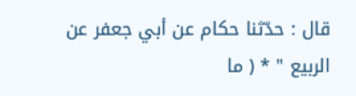قال : حدّثنا حكام عن أبي جعفر عن الربيع " * ( ما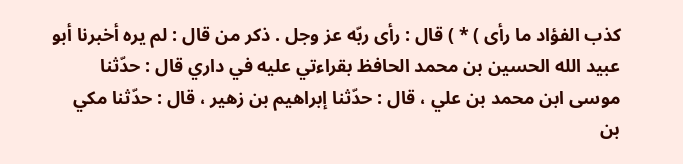كذب الفؤاد ما رأى ) * ) قال : رأى ربّه عز وجل . ذكر من قال : لم يره أخبرنا أبو عبيد الله الحسين بن محمد الحافظ بقراءتي عليه في داري قال : حدّثنا موسى ابن محمد بن علي ، قال : حدّثنا إبراهيم بن زهير ، قال : حدّثنا مكي بن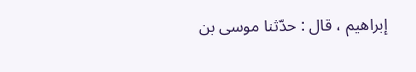إبراهيم ، قال : حدّثنا موسى بن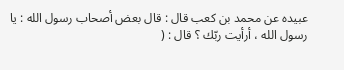عبيده عن محمد بن كعب قال : قال بعض أصحاب رسول الله : يا رسول الله ، أرأيت ربّك ؟ قال : (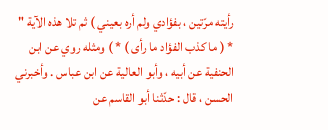رأيته مرّتين ، بفؤادي ولم أره بعيني ) ثم تلا هذه الآية " * ( ما كذب الفؤاد ما رأى ) * ) ومثله روي عن ابن الحنفية عن أبيه ، وأبو العالية عن ابن عباس . وأخبرني الحسن ، قال : حدّثنا أبو القاسم عن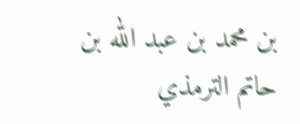بن محمد بن عبد الله بن حاتم الترمذي